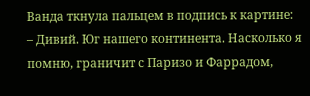Ванда ткнула пальцем в подпись к картине:
– Дивий. Юг нашего континента. Насколько я помню, граничит с Паризо и Фаррадом,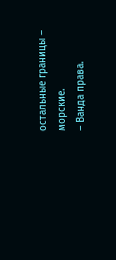остальные границы – морские.
– Ванда права.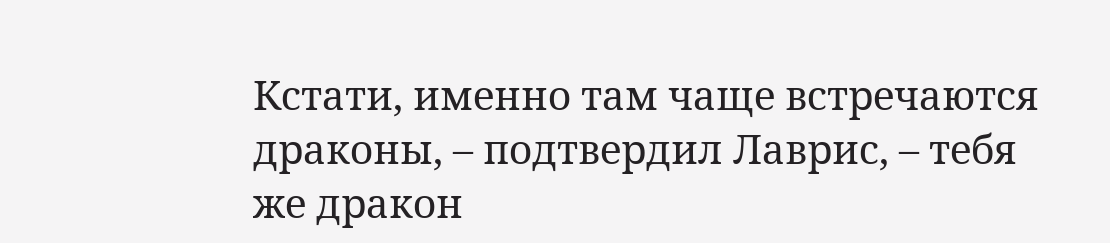Кстати, именно там чаще встречаются драконы, – подтвердил Лаврис, – тебя же дракон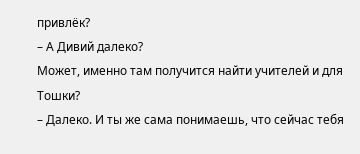привлёк?
– А Дивий далеко?
Может, именно там получится найти учителей и для Тошки?
– Далеко. И ты же сама понимаешь, что сейчас тебя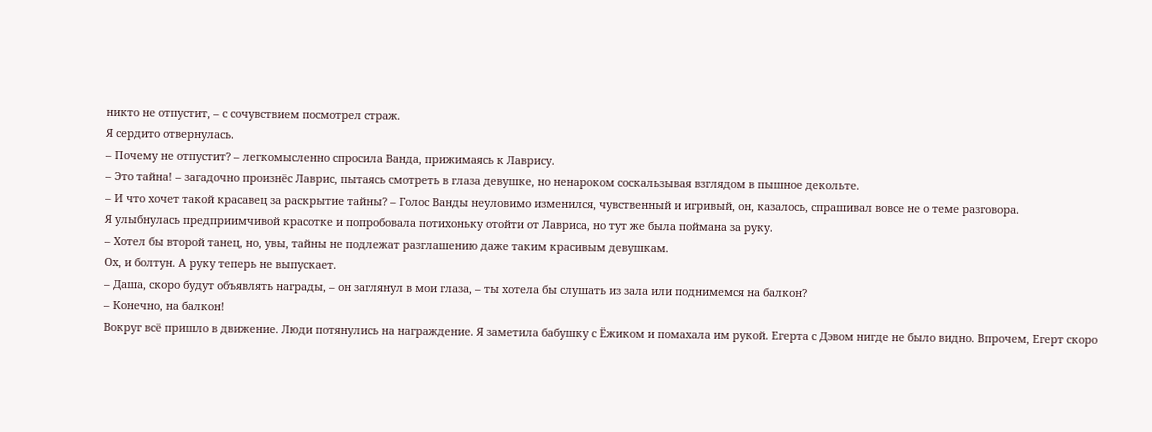никто не отпустит, – с сочувствием посмотрел страж.
Я сердито отвернулась.
– Почему не отпустит? – легкомысленно спросила Ванда, прижимаясь к Лаврису.
– Это тайна! – загадочно произнёс Лаврис, пытаясь смотреть в глаза девушке, но ненароком соскальзывая взглядом в пышное декольте.
– И что хочет такой красавец за раскрытие тайны? – Голос Ванды неуловимо изменился, чувственный и игривый, он, казалось, спрашивал вовсе не о теме разговора.
Я улыбнулась предприимчивой красотке и попробовала потихоньку отойти от Лавриса, но тут же была поймана за руку.
– Хотел бы второй танец, но, увы, тайны не подлежат разглашению даже таким красивым девушкам.
Ох, и болтун. А руку теперь не выпускает.
– Даша, скоро будут объявлять награды, – он заглянул в мои глаза, – ты хотела бы слушать из зала или поднимемся на балкон?
– Конечно, на балкон!
Вокруг всё пришло в движение. Люди потянулись на награждение. Я заметила бабушку с Ёжиком и помахала им рукой. Егерта с Дэвом нигде не было видно. Впрочем, Егерт скоро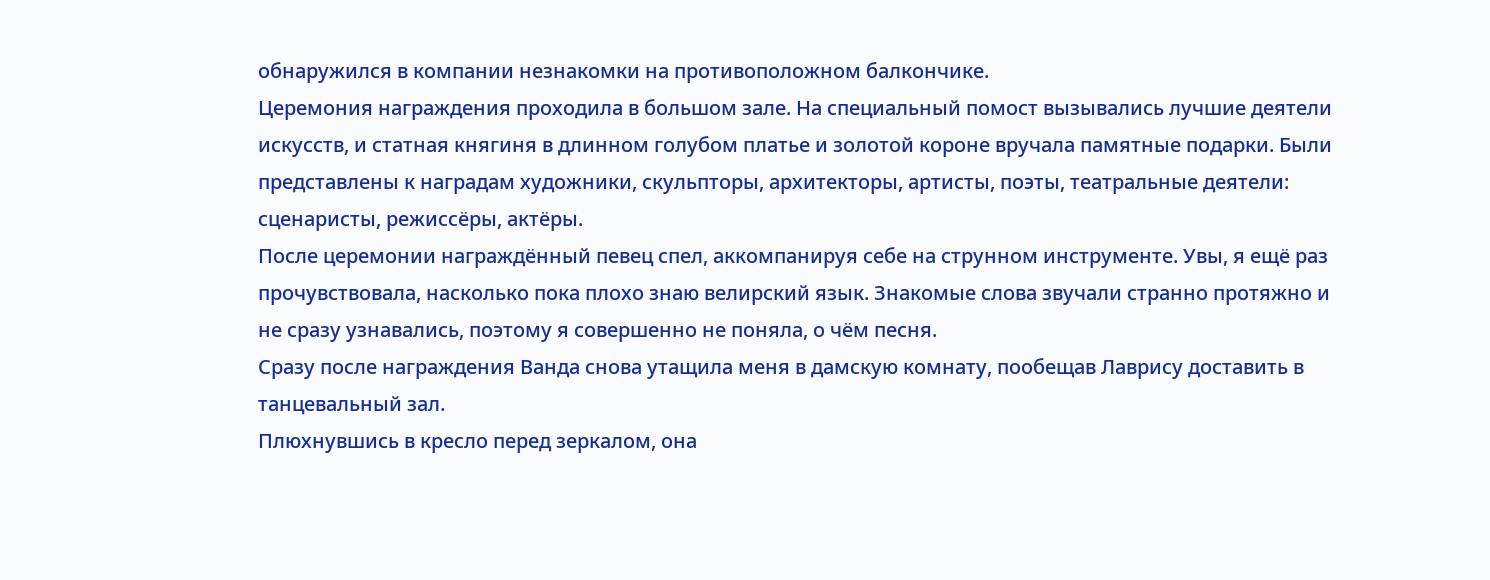обнаружился в компании незнакомки на противоположном балкончике.
Церемония награждения проходила в большом зале. На специальный помост вызывались лучшие деятели искусств, и статная княгиня в длинном голубом платье и золотой короне вручала памятные подарки. Были представлены к наградам художники, скульпторы, архитекторы, артисты, поэты, театральные деятели: сценаристы, режиссёры, актёры.
После церемонии награждённый певец спел, аккомпанируя себе на струнном инструменте. Увы, я ещё раз прочувствовала, насколько пока плохо знаю велирский язык. Знакомые слова звучали странно протяжно и не сразу узнавались, поэтому я совершенно не поняла, о чём песня.
Сразу после награждения Ванда снова утащила меня в дамскую комнату, пообещав Лаврису доставить в танцевальный зал.
Плюхнувшись в кресло перед зеркалом, она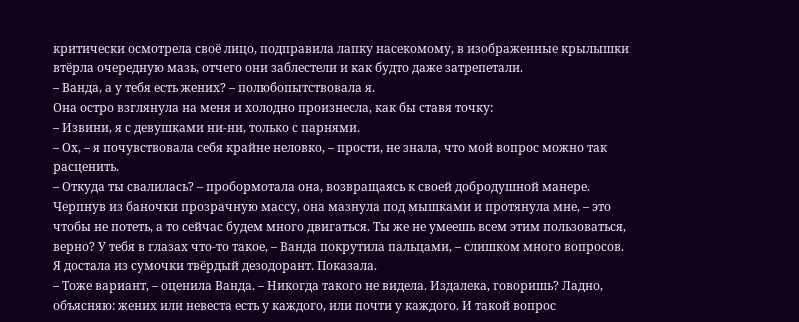критически осмотрела своё лицо, подправила лапку насекомому, в изображенные крылышки втёрла очередную мазь, отчего они заблестели и как будто даже затрепетали.
– Ванда, а у тебя есть жених? – полюбопытствовала я.
Она остро взглянула на меня и холодно произнесла, как бы ставя точку:
– Извини, я с девушками ни-ни, только с парнями.
– Ох, – я почувствовала себя крайне неловко, – прости, не знала, что мой вопрос можно так расценить.
– Откуда ты свалилась? – пробормотала она, возвращаясь к своей добродушной манере. Черпнув из баночки прозрачную массу, она мазнула под мышками и протянула мне, – это чтобы не потеть, а то сейчас будем много двигаться. Ты же не умеешь всем этим пользоваться, верно? У тебя в глазах что-то такое, – Ванда покрутила пальцами, – слишком много вопросов.
Я достала из сумочки твёрдый дезодорант. Показала.
– Тоже вариант, – оценила Ванда. – Никогда такого не видела. Издалека, говоришь? Ладно, объясняю: жених или невеста есть у каждого, или почти у каждого. И такой вопрос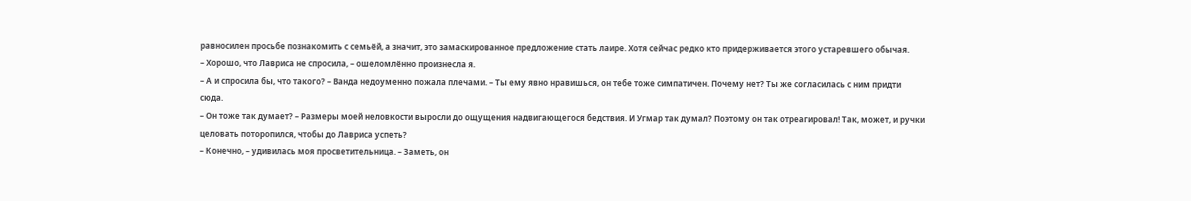равносилен просьбе познакомить с семьёй, а значит, это замаскированное предложение стать лаире. Хотя сейчас редко кто придерживается этого устаревшего обычая.
– Хорошо, что Лавриса не спросила, – ошеломлённо произнесла я.
– А и спросила бы, что такого? – Ванда недоуменно пожала плечами. – Ты ему явно нравишься, он тебе тоже симпатичен. Почему нет? Ты же согласилась с ним придти сюда.
– Он тоже так думает? – Размеры моей неловкости выросли до ощущения надвигающегося бедствия. И Угмар так думал? Поэтому он так отреагировал! Так, может, и ручки целовать поторопился, чтобы до Лавриса успеть?
– Конечно, – удивилась моя просветительница. – Заметь, он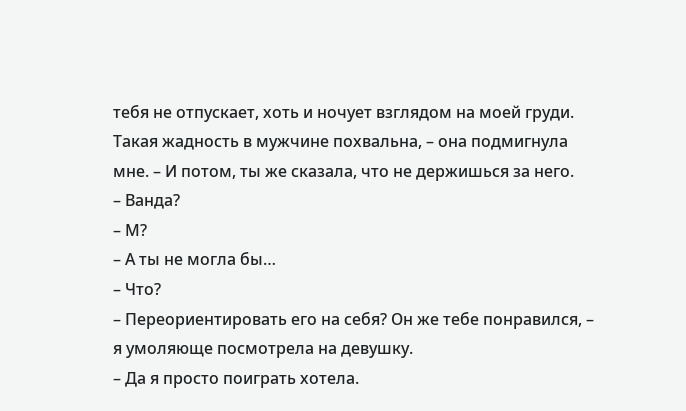тебя не отпускает, хоть и ночует взглядом на моей груди. Такая жадность в мужчине похвальна, – она подмигнула мне. – И потом, ты же сказала, что не держишься за него.
– Ванда?
– М?
– А ты не могла бы…
– Что?
– Переориентировать его на себя? Он же тебе понравился, – я умоляюще посмотрела на девушку.
– Да я просто поиграть хотела.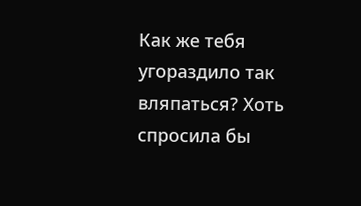Как же тебя угораздило так вляпаться? Хоть спросила бы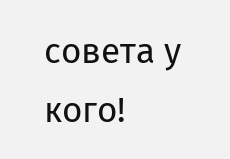совета у кого!